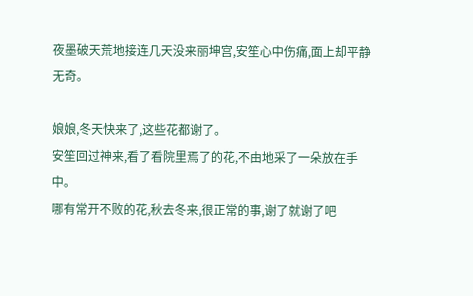夜墨破天荒地接连几天没来丽坤宫,安笙心中伤痛,面上却平静无奇。

娘娘,冬天快来了,这些花都谢了。
安笙回过神来,看了看院里焉了的花,不由地采了一朵放在手中。
哪有常开不败的花,秋去冬来,很正常的事,谢了就谢了吧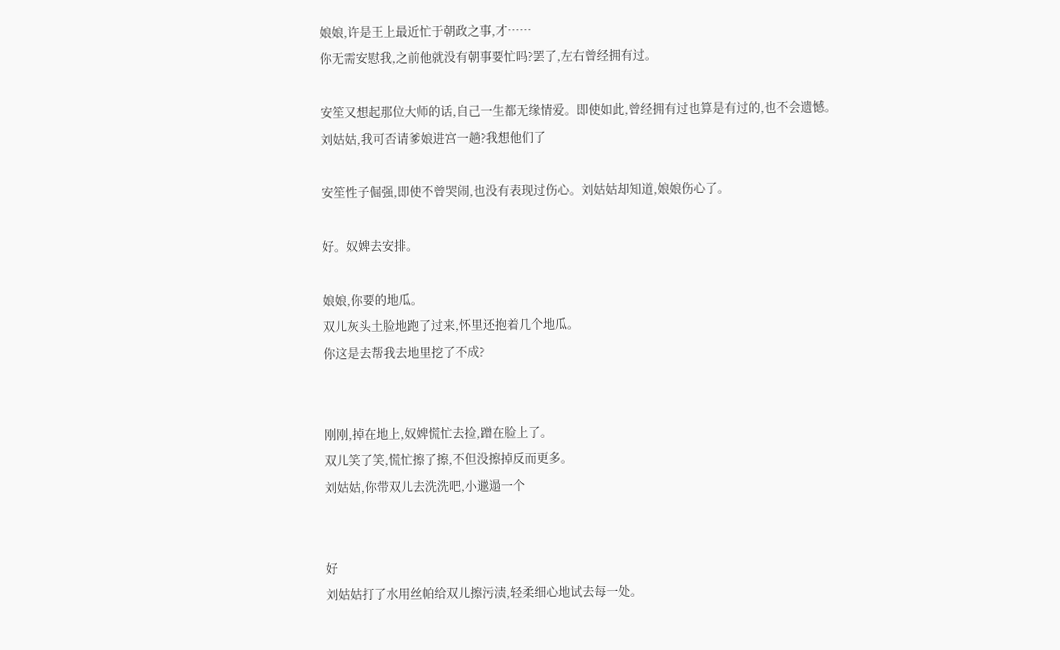娘娘,许是王上最近忙于朝政之事,才……
你无需安慰我,之前他就没有朝事要忙吗?罢了,左右曾经拥有过。

安笙又想起那位大师的话,自己一生都无缘情爱。即使如此,曾经拥有过也算是有过的,也不会遗憾。
刘姑姑,我可否请爹娘进宫一趟?我想他们了

安笙性子倔强,即使不曾哭闹,也没有表现过伤心。刘姑姑却知道,娘娘伤心了。

好。奴婢去安排。

娘娘,你要的地瓜。
双儿灰头土脸地跑了过来,怀里还抱着几个地瓜。
你这是去帮我去地里挖了不成?


刚刚,掉在地上,奴婢慌忙去捡,蹭在脸上了。
双儿笑了笑,慌忙擦了擦,不但没擦掉反而更多。
刘姑姑,你带双儿去洗洗吧,小邋遢一个


好
刘姑姑打了水用丝帕给双儿擦污渍,轻柔细心地试去每一处。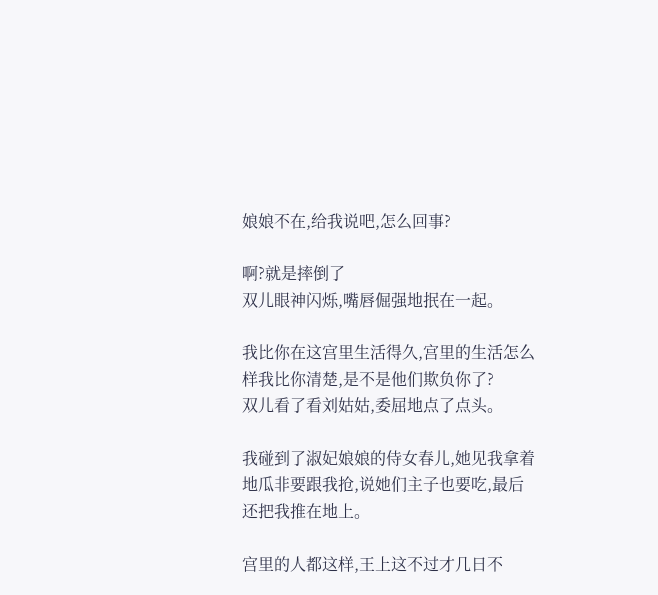娘娘不在,给我说吧,怎么回事?

啊?就是摔倒了
双儿眼神闪烁,嘴唇倔强地抿在一起。

我比你在这宫里生活得久,宫里的生活怎么样我比你清楚,是不是他们欺负你了?
双儿看了看刘姑姑,委屈地点了点头。

我碰到了淑妃娘娘的侍女春儿,她见我拿着地瓜非要跟我抢,说她们主子也要吃,最后还把我推在地上。

宫里的人都这样,王上这不过才几日不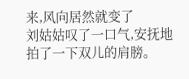来,风向居然就变了
刘姑姑叹了一口气,安抚地拍了一下双儿的肩膀。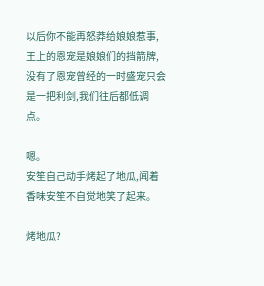以后你不能再怒莽给娘娘惹事,王上的恩宠是娘娘们的挡箭牌,没有了恩宠曾经的一时盛宠只会是一把利剑,我们往后都低调点。

嗯。
安笙自己动手烤起了地瓜,闻着香味安笙不自觉地笑了起来。

烤地瓜?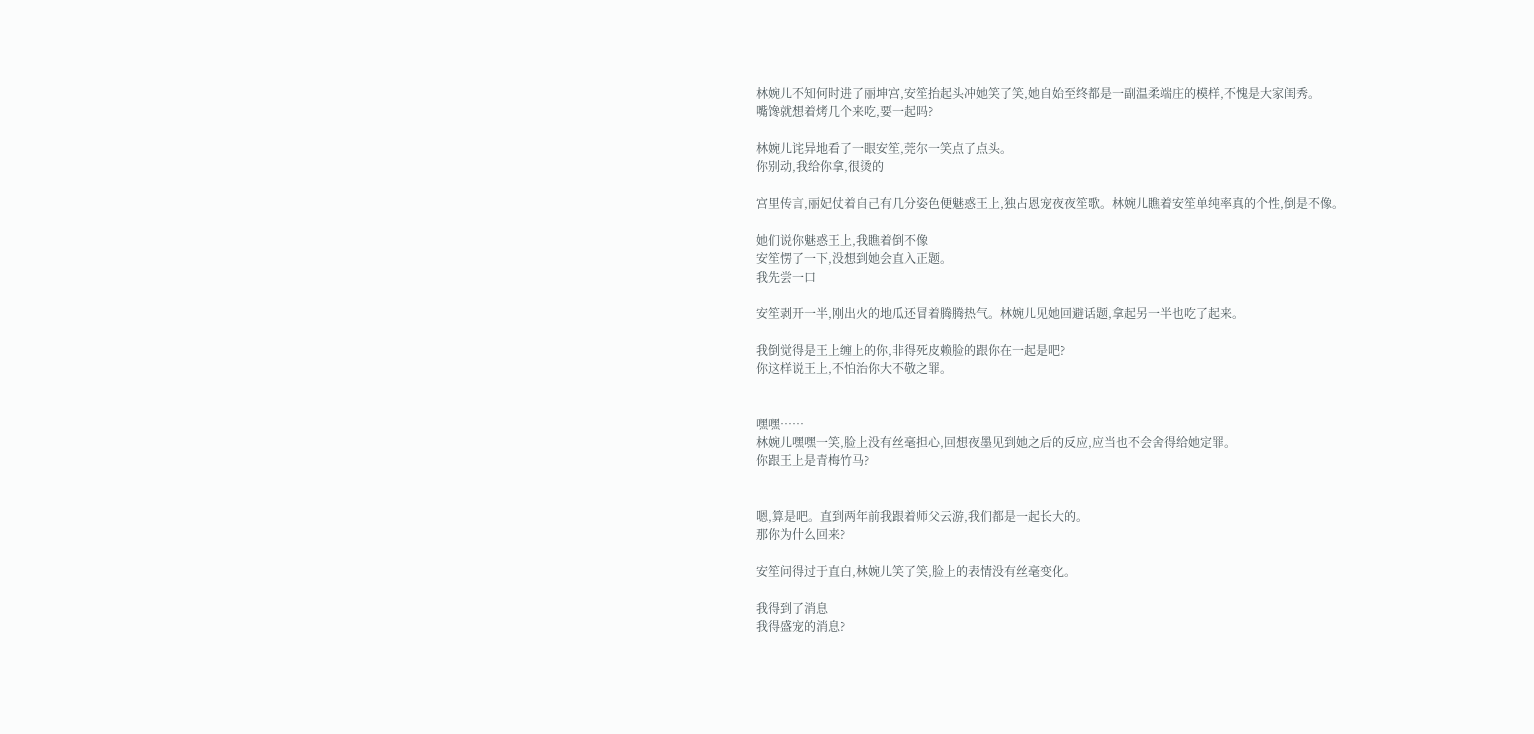林婉儿不知何时进了丽坤宫,安笙抬起头冲她笑了笑,她自始至终都是一副温柔端庄的模样,不愧是大家闺秀。
嘴馋就想着烤几个来吃,要一起吗?

林婉儿诧异地看了一眼安笙,莞尔一笑点了点头。
你别动,我给你拿,很烫的

宫里传言,丽妃仗着自己有几分姿色便魅惑王上,独占恩宠夜夜笙歌。林婉儿瞧着安笙单纯率真的个性,倒是不像。

她们说你魅惑王上,我瞧着倒不像
安笙愣了一下,没想到她会直入正题。
我先尝一口

安笙剥开一半,刚出火的地瓜还冒着腾腾热气。林婉儿见她回避话题,拿起另一半也吃了起来。

我倒觉得是王上缠上的你,非得死皮赖脸的跟你在一起是吧?
你这样说王上,不怕治你大不敬之罪。


嘿嘿……
林婉儿嘿嘿一笑,脸上没有丝毫担心,回想夜墨见到她之后的反应,应当也不会舍得给她定罪。
你跟王上是青梅竹马?


嗯,算是吧。直到两年前我跟着师父云游,我们都是一起长大的。
那你为什么回来?

安笙问得过于直白,林婉儿笑了笑,脸上的表情没有丝毫变化。

我得到了消息
我得盛宠的消息?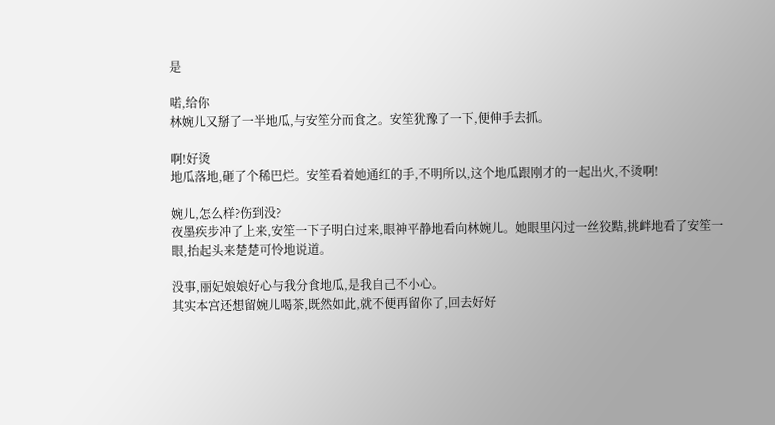是

喏,给你
林婉儿又掰了一半地瓜,与安笙分而食之。安笙犹豫了一下,便伸手去抓。

啊!好烫
地瓜落地,砸了个稀巴烂。安笙看着她通红的手,不明所以,这个地瓜跟刚才的一起出火,不烫啊!

婉儿,怎么样?伤到没?
夜墨疾步冲了上来,安笙一下子明白过来,眼神平静地看向林婉儿。她眼里闪过一丝狡黠,挑衅地看了安笙一眼,抬起头来楚楚可怜地说道。

没事,丽妃娘娘好心与我分食地瓜,是我自己不小心。
其实本宫还想留婉儿喝茶,既然如此,就不便再留你了,回去好好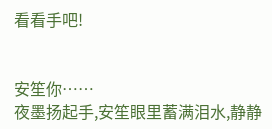看看手吧!


安笙你……
夜墨扬起手,安笙眼里蓄满泪水,静静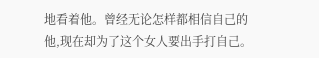地看着他。曾经无论怎样都相信自己的他,现在却为了这个女人要出手打自己。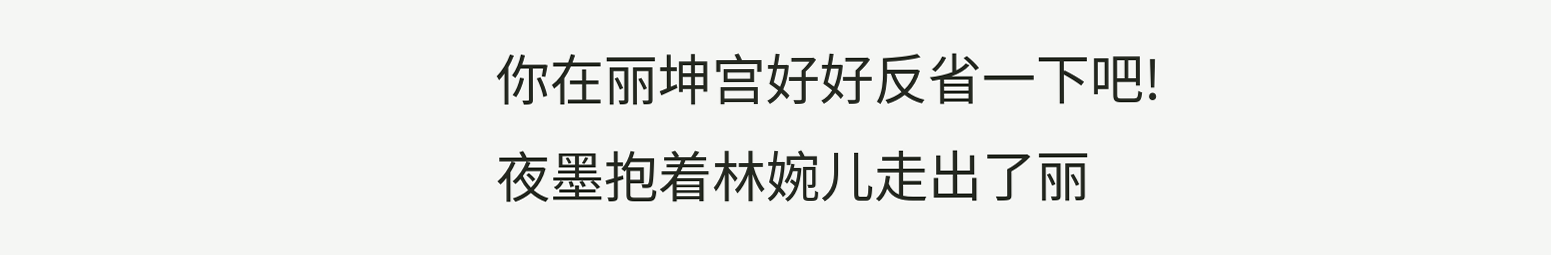你在丽坤宫好好反省一下吧!
夜墨抱着林婉儿走出了丽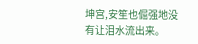坤宫,安笙也倔强地没有让泪水流出来。